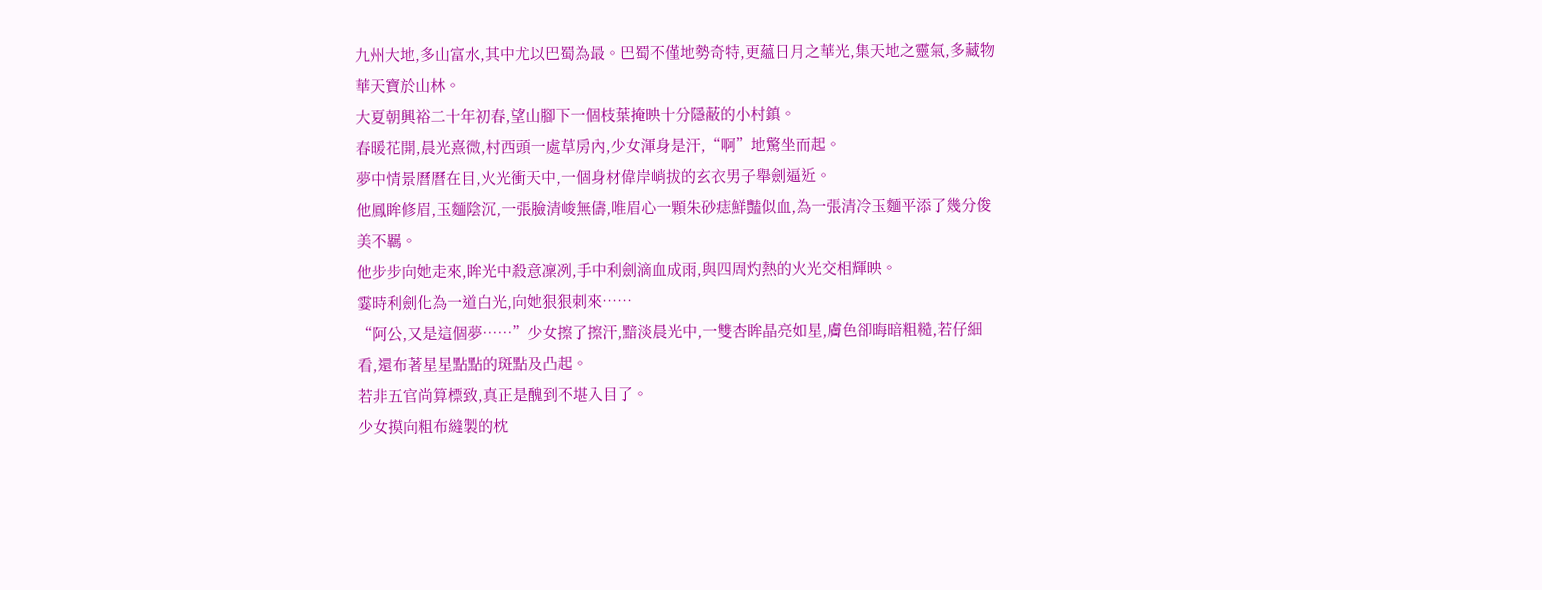九州大地,多山富水,其中尤以巴蜀為最。巴蜀不僅地勢奇特,更蘊日月之華光,集天地之靈氣,多藏物華天寶於山林。
大夏朝興裕二十年初春,望山腳下一個枝葉掩映十分隱蔽的小村鎮。
春暖花開,晨光熹微,村西頭一處草房內,少女渾身是汗,“啊”地驚坐而起。
夢中情景曆曆在目,火光衝天中,一個身材偉岸峭拔的玄衣男子舉劍逼近。
他鳳眸修眉,玉麵陰沉,一張臉清峻無儔,唯眉心一顆朱砂痣鮮豔似血,為一張清冷玉麵平添了幾分俊美不羈。
他步步向她走來,眸光中殺意凜冽,手中利劍滴血成雨,與四周灼熱的火光交相輝映。
霎時利劍化為一道白光,向她狠狠刺來……
“阿公,又是這個夢……”少女擦了擦汗,黯淡晨光中,一雙杏眸晶亮如星,膚色卻晦暗粗糙,若仔細看,還布著星星點點的斑點及凸起。
若非五官尚算標致,真正是醜到不堪入目了。
少女摸向粗布縫製的枕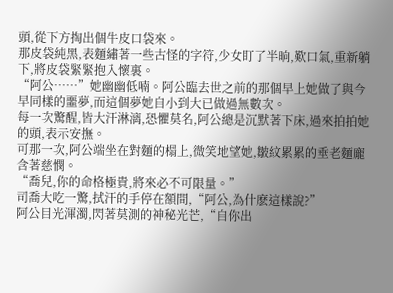頭,從下方掏出個牛皮口袋來。
那皮袋純黑,表麵繡著一些古怪的字符,少女盯了半晌,歎口氣,重新躺下,將皮袋緊緊抱入懷裏。
“阿公……”她幽幽低喃。阿公臨去世之前的那個早上她做了與今早同樣的噩夢,而這個夢她自小到大已做過無數次。
每一次驚醒,皆大汗淋漓,恐懼莫名,阿公總是沉默著下床,過來拍拍她的頭,表示安撫。
可那一次,阿公端坐在對麵的榻上,微笑地望她,皺紋累累的垂老麵龐含著慈憫。
“喬兒,你的命格極貴,將來必不可限量。”
司喬大吃一驚,拭汗的手停在額間,“阿公,為什麽這樣說?”
阿公目光渾濁,閃著莫測的神秘光芒,“自你出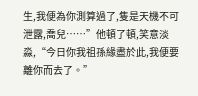生,我便為你測算過了,隻是天機不可泄露,喬兒……”他頓了頓,笑意淡淼,“今日你我祖孫緣盡於此,我便要離你而去了。”